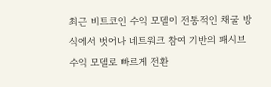최근 비트코인 수익 모델이 전통적인 채굴 방식에서 벗어나 네트워크 참여 기반의 패시브 수익 모델로 빠르게 전환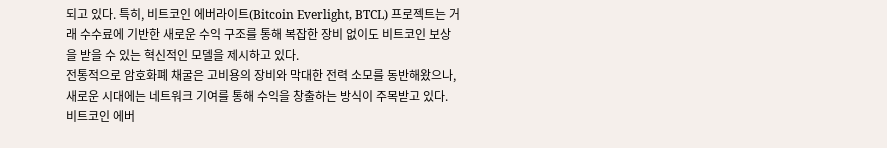되고 있다. 특히, 비트코인 에버라이트(Bitcoin Everlight, BTCL) 프로젝트는 거래 수수료에 기반한 새로운 수익 구조를 통해 복잡한 장비 없이도 비트코인 보상을 받을 수 있는 혁신적인 모델을 제시하고 있다.
전통적으로 암호화폐 채굴은 고비용의 장비와 막대한 전력 소모를 동반해왔으나, 새로운 시대에는 네트워크 기여를 통해 수익을 창출하는 방식이 주목받고 있다. 비트코인 에버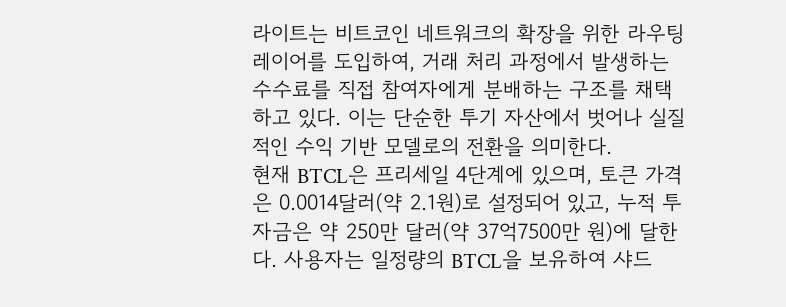라이트는 비트코인 네트워크의 확장을 위한 라우팅 레이어를 도입하여, 거래 처리 과정에서 발생하는 수수료를 직접 참여자에게 분배하는 구조를 채택하고 있다. 이는 단순한 투기 자산에서 벗어나 실질적인 수익 기반 모델로의 전환을 의미한다.
현재 BTCL은 프리세일 4단계에 있으며, 토큰 가격은 0.0014달러(약 2.1원)로 설정되어 있고, 누적 투자금은 약 250만 달러(약 37억7500만 원)에 달한다. 사용자는 일정량의 BTCL을 보유하여 샤드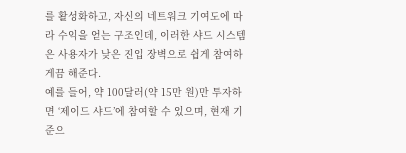를 활성화하고, 자신의 네트워크 기여도에 따라 수익을 얻는 구조인데, 이러한 샤드 시스템은 사용자가 낮은 진입 장벽으로 쉽게 참여하게끔 해준다.
예를 들어, 약 100달러(약 15만 원)만 투자하면 ‘제이드 샤드’에 참여할 수 있으며, 현재 기준으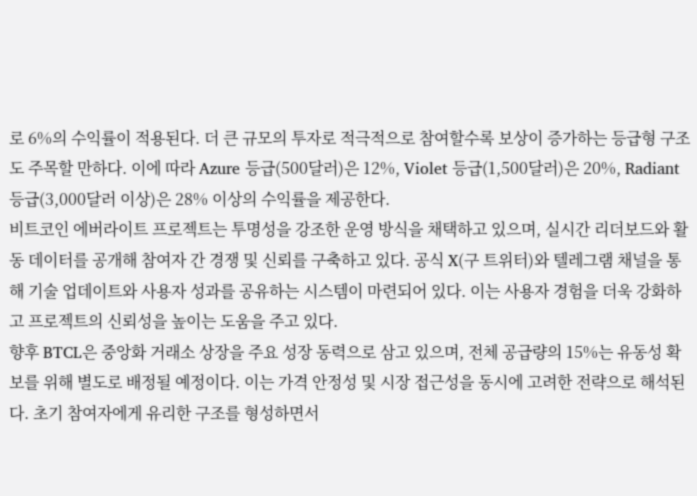로 6%의 수익률이 적용된다. 더 큰 규모의 투자로 적극적으로 참여할수록 보상이 증가하는 등급형 구조도 주목할 만하다. 이에 따라 Azure 등급(500달러)은 12%, Violet 등급(1,500달러)은 20%, Radiant 등급(3,000달러 이상)은 28% 이상의 수익률을 제공한다.
비트코인 에버라이트 프로젝트는 투명성을 강조한 운영 방식을 채택하고 있으며, 실시간 리더보드와 활동 데이터를 공개해 참여자 간 경쟁 및 신뢰를 구축하고 있다. 공식 X(구 트위터)와 텔레그램 채널을 통해 기술 업데이트와 사용자 성과를 공유하는 시스템이 마련되어 있다. 이는 사용자 경험을 더욱 강화하고 프로젝트의 신뢰성을 높이는 도움을 주고 있다.
향후 BTCL은 중앙화 거래소 상장을 주요 성장 동력으로 삼고 있으며, 전체 공급량의 15%는 유동성 확보를 위해 별도로 배정될 예정이다. 이는 가격 안정성 및 시장 접근성을 동시에 고려한 전략으로 해석된다. 초기 참여자에게 유리한 구조를 형성하면서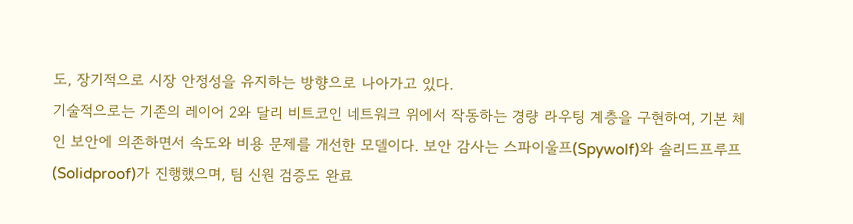도, 장기적으로 시장 안정성을 유지하는 방향으로 나아가고 있다.
기술적으로는 기존의 레이어 2와 달리 비트코인 네트워크 위에서 작동하는 경량 라우팅 계층을 구현하여, 기본 체인 보안에 의존하면서 속도와 비용 문제를 개선한 모델이다. 보안 감사는 스파이울프(Spywolf)와 솔리드프루프(Solidproof)가 진행했으며, 팀 신원 검증도 완료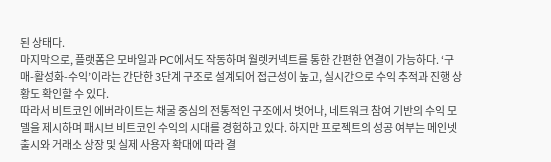된 상태다.
마지막으로, 플랫폼은 모바일과 PC에서도 작동하며 월렛커넥트를 통한 간편한 연결이 가능하다. ‘구매-활성화-수익’이라는 간단한 3단계 구조로 설계되어 접근성이 높고, 실시간으로 수익 추적과 진행 상황도 확인할 수 있다.
따라서 비트코인 에버라이트는 채굴 중심의 전통적인 구조에서 벗어나, 네트워크 참여 기반의 수익 모델을 제시하며 패시브 비트코인 수익의 시대를 경험하고 있다. 하지만 프로젝트의 성공 여부는 메인넷 출시와 거래소 상장 및 실제 사용자 확대에 따라 결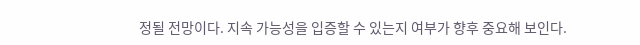정될 전망이다. 지속 가능성을 입증할 수 있는지 여부가 향후 중요해 보인다.